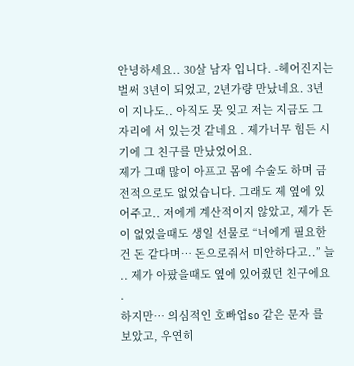안녕하세요.. 30살 남자 입니다. -헤어진지는 벌써 3년이 되었고, 2년가량 만났네요. 3년이 지나도.. 아직도 못 잊고 저는 지금도 그 자리에 서 있는것 같네요 . 제가너무 힘든 시기에 그 친구를 만났었어요.
제가 그때 많이 아프고 몸에 수술도 하며 금전적으로도 없었습니다. 그래도 제 옆에 있어주고.. 저에게 계산적이지 않았고, 제가 돈이 없었을때도 생일 선물로 “너에게 필요한건 돈 같다며… 돈으로줘서 미안하다고..” 늘 .. 제가 아팠을때도 옆에 있어줬던 친구에요 .
하지만… 의심적인 호빠업so 같은 문자 를 보았고, 우연히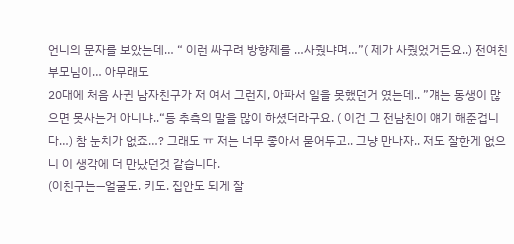언니의 문자를 보았는데… “ 이런 싸구려 방향제를 …사줬냐며…”( 제가 사줬었거든요..) 전여친 부모님이… 아무래도
20대에 처음 사귄 남자친구가 저 여서 그런지, 아파서 일을 못했던거 였는데.. ”걔는 동생이 많으면 못사는거 아니냐..“등 추측의 말을 많이 하셨더라구요. ( 이건 그 전남친이 얘기 해준겁니다…) 참 눈치가 없죠…? 그래도 ㅠ 저는 너무 좋아서 묻어두고.. 그냥 만나자.. 저도 잘한게 없으니 이 생각에 더 만났던것 같습니다.
(이친구는—얼굴도. 키도. 집안도 되게 잘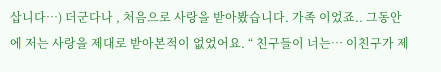삽니다…) 더군다나 , 처음으로 사랑을 받아봤습니다. 가족 이었죠.. 그동안에 저는 사랑을 제대로 받아본적이 없었어요. “ 친구들이 너는… 이친구가 제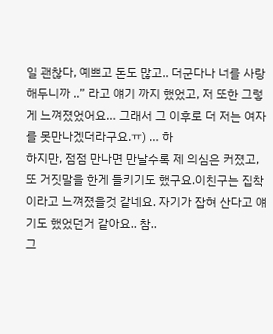일 괜찮다, 예쁘고 돈도 많고.. 더군다나 너를 사랑해두니까 ..” 라고 얘기 까지 했었고, 저 또한 그렇게 느껴졌었어요… 그래서 그 이후로 더 저는 여자를 못만나겠더라구요.ㅠ) … 하
하지만, 점점 만나면 만날수록 제 의심은 커졌고, 또 거짓말을 한게 들키기도 했구요.이친구는 집착 이라고 느껴졌을것 같네요. 자기가 잡혀 산다고 얘기도 했었던거 같아요.. 참..
그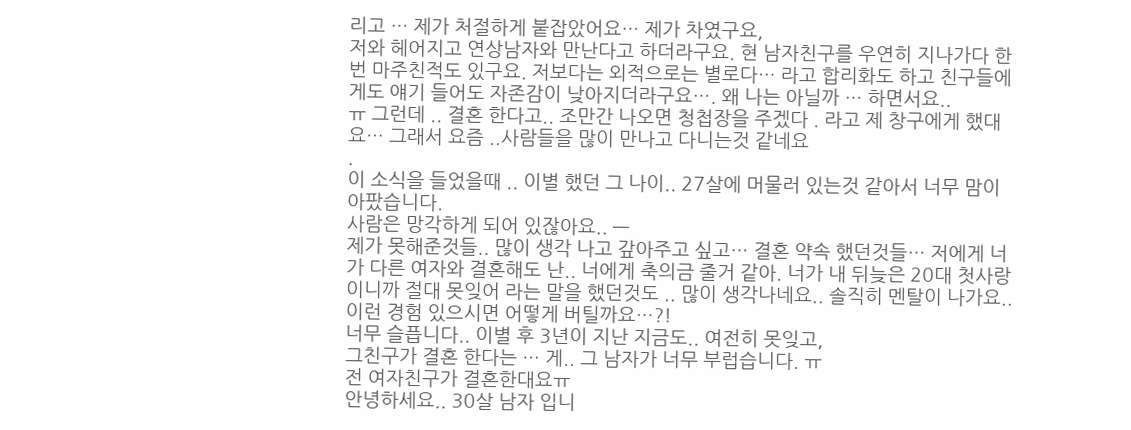리고 … 제가 처절하게 붙잡았어요… 제가 차였구요,
저와 헤어지고 연상남자와 만난다고 하더라구요. 현 남자친구를 우연히 지나가다 한번 마주친적도 있구요. 저보다는 외적으로는 별로다… 라고 합리화도 하고 친구들에게도 얘기 들어도 자존감이 낮아지더라구요…. 왜 나는 아닐까 … 하면서요..
ㅠ 그런데 .. 결혼 한다고.. 조만간 나오면 청첩장을 주겠다 . 라고 제 창구에게 했대요… 그래서 요즘 ..사람들을 많이 만나고 다니는것 같네요
.
이 소식을 들었을때 .. 이별 했던 그 나이.. 27살에 머물러 있는것 같아서 너무 맘이 아팠습니다.
사람은 망각하게 되어 있잖아요.. —
제가 못해준것들.. 많이 생각 나고 갚아주고 싶고… 결혼 약속 했던것들… 저에게 너가 다른 여자와 결혼해도 난.. 너에게 축의금 줄거 같아. 너가 내 뒤늦은 20대 첫사랑 이니까 절대 못잊어 라는 말을 했던것도 .. 많이 생각나네요.. 솔직히 멘탈이 나가요..
이런 경험 있으시면 어떻게 버틸까요…?!
너무 슬픕니다.. 이별 후 3년이 지난 지금도.. 여전히 못잊고,
그친구가 결혼 한다는 … 게.. 그 남자가 너무 부럽습니다. ㅠ
전 여자친구가 결혼한대요ㅠ
안녕하세요.. 30살 남자 입니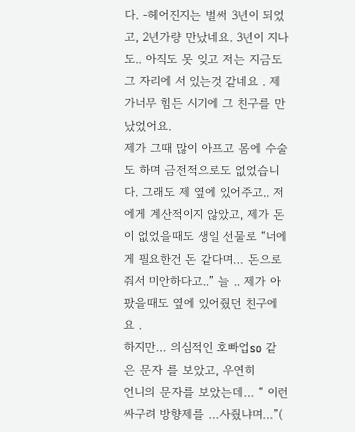다. -헤어진지는 벌써 3년이 되었고, 2년가량 만났네요. 3년이 지나도.. 아직도 못 잊고 저는 지금도 그 자리에 서 있는것 같네요 . 제가너무 힘든 시기에 그 친구를 만났었어요.
제가 그때 많이 아프고 몸에 수술도 하며 금전적으로도 없었습니다. 그래도 제 옆에 있어주고.. 저에게 계산적이지 않았고, 제가 돈이 없었을때도 생일 선물로 “너에게 필요한건 돈 같다며… 돈으로줘서 미안하다고..” 늘 .. 제가 아팠을때도 옆에 있어줬던 친구에요 .
하지만… 의심적인 호빠업so 같은 문자 를 보았고, 우연히
언니의 문자를 보았는데… “ 이런 싸구려 방향제를 …사줬냐며…”(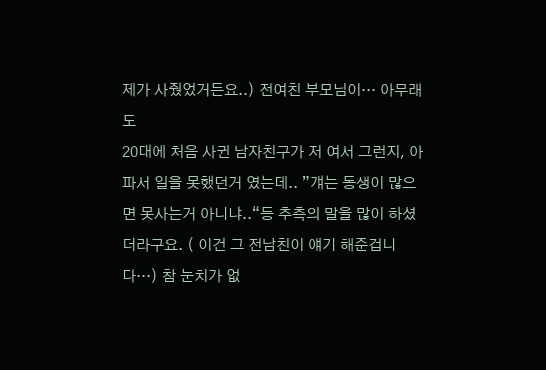제가 사줬었거든요..) 전여친 부모님이… 아무래도
20대에 처음 사귄 남자친구가 저 여서 그런지, 아파서 일을 못했던거 였는데.. ”걔는 동생이 많으면 못사는거 아니냐..“등 추측의 말을 많이 하셨더라구요. ( 이건 그 전남친이 얘기 해준겁니다…) 참 눈치가 없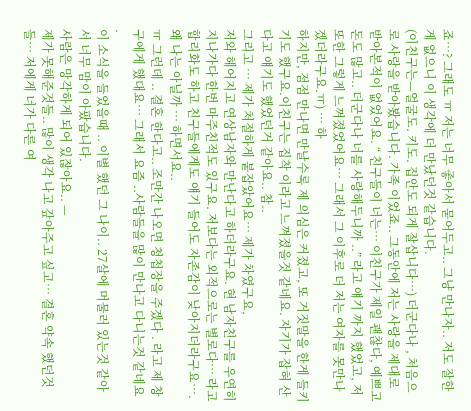죠…? 그래도 ㅠ 저는 너무 좋아서 묻어두고.. 그냥 만나자.. 저도 잘한게 없으니 이 생각에 더 만났던것 같습니다.
(이친구는—얼굴도. 키도. 집안도 되게 잘삽니다…) 더군다나 , 처음으로 사랑을 받아봤습니다. 가족 이었죠.. 그동안에 저는 사랑을 제대로 받아본적이 없었어요. “ 친구들이 너는… 이친구가 제일 괜찮다, 예쁘고 돈도 많고.. 더군다나 너를 사랑해두니까 ..” 라고 얘기 까지 했었고, 저 또한 그렇게 느껴졌었어요… 그래서 그 이후로 더 저는 여자를 못만나겠더라구요.ㅠ) … 하
하지만, 점점 만나면 만날수록 제 의심은 커졌고, 또 거짓말을 한게 들키기도 했구요.이친구는 집착 이라고 느껴졌을것 같네요. 자기가 잡혀 산다고 얘기도 했었던거 같아요.. 참..
그리고 … 제가 처절하게 붙잡았어요… 제가 차였구요,
저와 헤어지고 연상남자와 만난다고 하더라구요. 현 남자친구를 우연히 지나가다 한번 마주친적도 있구요. 저보다는 외적으로는 별로다… 라고 합리화도 하고 친구들에게도 얘기 들어도 자존감이 낮아지더라구요…. 왜 나는 아닐까 … 하면서요..
ㅠ 그런데 .. 결혼 한다고.. 조만간 나오면 청첩장을 주겠다 . 라고 제 창구에게 했대요… 그래서 요즘 ..사람들을 많이 만나고 다니는것 같네요
.
이 소식을 들었을때 .. 이별 했던 그 나이.. 27살에 머물러 있는것 같아서 너무 맘이 아팠습니다.
사람은 망각하게 되어 있잖아요.. —
제가 못해준것들.. 많이 생각 나고 갚아주고 싶고… 결혼 약속 했던것들… 저에게 너가 다른 여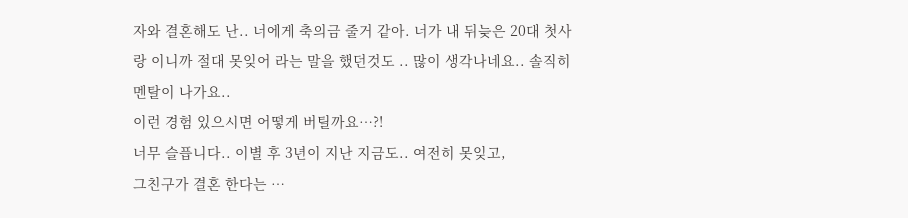자와 결혼해도 난.. 너에게 축의금 줄거 같아. 너가 내 뒤늦은 20대 첫사랑 이니까 절대 못잊어 라는 말을 했던것도 .. 많이 생각나네요.. 솔직히 멘탈이 나가요..
이런 경험 있으시면 어떻게 버틸까요…?!
너무 슬픕니다.. 이별 후 3년이 지난 지금도.. 여전히 못잊고,
그친구가 결혼 한다는 …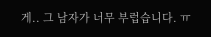게.. 그 남자가 너무 부럽습니다. ㅠ